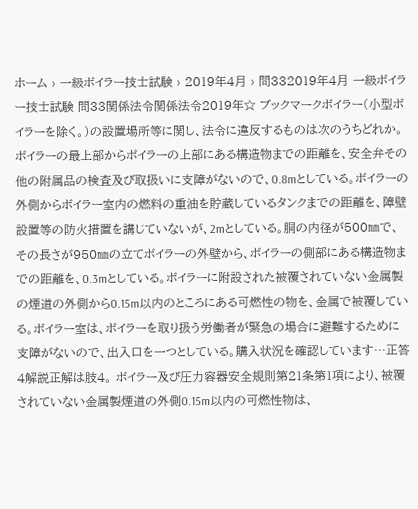ホーム › 一級ボイラー技士試験 › 2019年4月 › 問332019年4月 一級ボイラー技士試験 問33関係法令関係法令2019年☆ ブックマークボイラー(小型ボイラーを除く。)の設置場所等に関し、法令に違反するものは次のうちどれか。ボイラーの最上部からボイラーの上部にある構造物までの距離を、安全弁その他の附属品の検査及び取扱いに支障がないので、0.8mとしている。ボイラーの外側からボイラー室内の燃料の重油を貯蔵しているタンクまでの距離を、障壁設置等の防火措置を講じていないが、2mとしている。胴の内径が500㎜で、その長さが950㎜の立てボイラーの外壁から、ボイラーの側部にある構造物までの距離を、0.3mとしている。ボイラーに附設された被覆されていない金属製の煙道の外側から0.15m以内のところにある可燃性の物を、金属で被覆している。ボイラー室は、ボイラーを取り扱う労働者が緊急の場合に避難するために支障がないので、出入口を一つとしている。購入状況を確認しています…正答4解説正解は肢4。 ボイラー及び圧力容器安全規則第21条第1項により、被覆されていない金属製煙道の外側0.15m以内の可燃性物は、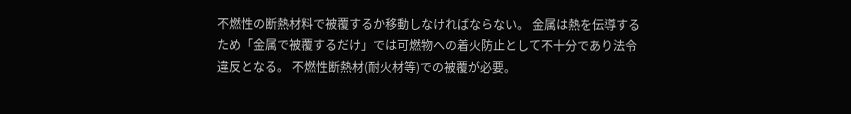不燃性の断熱材料で被覆するか移動しなければならない。 金属は熱を伝導するため「金属で被覆するだけ」では可燃物への着火防止として不十分であり法令違反となる。 不燃性断熱材(耐火材等)での被覆が必要。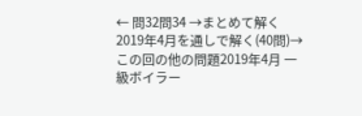← 問32問34 →まとめて解く2019年4月を通しで解く(40問)→この回の他の問題2019年4月 一級ボイラー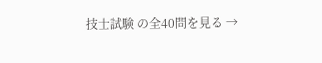技士試験 の全40問を見る →